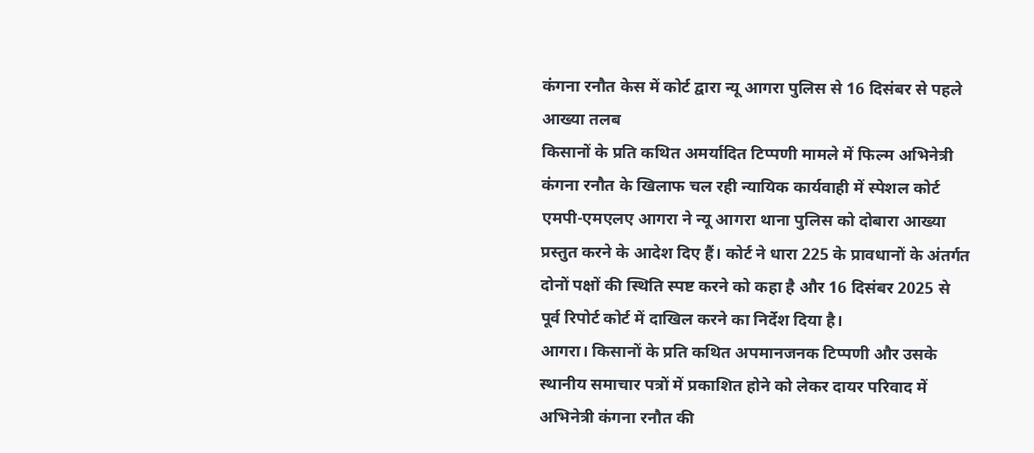कंगना रनौत केस में कोर्ट द्वारा न्यू आगरा पुलिस से 16 दिसंबर से पहले आख्या तलब
किसानों के प्रति कथित अमर्यादित टिप्पणी मामले में फिल्म अभिनेत्री कंगना रनौत के खिलाफ चल रही न्यायिक कार्यवाही में स्पेशल कोर्ट एमपी-एमएलए आगरा ने न्यू आगरा थाना पुलिस को दोबारा आख्या प्रस्तुत करने के आदेश दिए हैं। कोर्ट ने धारा 225 के प्रावधानों के अंतर्गत दोनों पक्षों की स्थिति स्पष्ट करने को कहा है और 16 दिसंबर 2025 से पूर्व रिपोर्ट कोर्ट में दाखिल करने का निर्देश दिया है।
आगरा। किसानों के प्रति कथित अपमानजनक टिप्पणी और उसके स्थानीय समाचार पत्रों में प्रकाशित होने को लेकर दायर परिवाद में अभिनेत्री कंगना रनौत की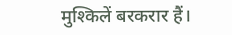मुश्किलें बरकरार हैं।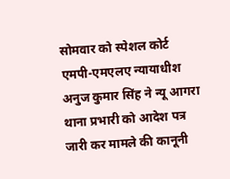सोमवार को स्पेशल कोर्ट एमपी-एमएलए न्यायाधीश अनुज कुमार सिंह ने न्यू आगरा थाना प्रभारी को आदेश पत्र जारी कर मामले की कानूनी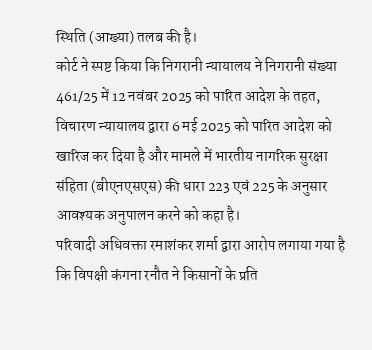स्थिति (आख्या) तलब की है।
कोर्ट ने स्पष्ट किया कि निगरानी न्यायालय ने निगरानी संख्या 461/25 में 12 नवंबर 2025 को पारित आदेश के तहत, विचारण न्यायालय द्वारा 6 मई 2025 को पारित आदेश को खारिज कर दिया है और मामले में भारतीय नागरिक सुरक्षा संहिता (बीएनएसएस) की धारा 223 एवं 225 के अनुसार आवश्यक अनुपालन करने को कहा है।
परिवादी अधिवक्ता रमाशंकर शर्मा द्वारा आरोप लगाया गया है कि विपक्षी कंगना रनौत ने किसानों के प्रति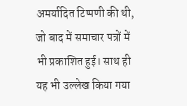अमर्यादित टिप्पणी की थी, जो बाद में समाचार पत्रों में भी प्रकाशित हुई। साथ ही यह भी उल्लेख किया गया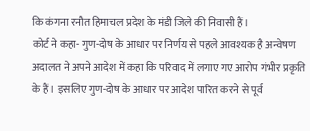कि कंगना रनौत हिमाचल प्रदेश के मंडी जिले की निवासी हैं।
कोर्ट ने कहा- गुण-दोष के आधार पर निर्णय से पहले आवश्यक है अन्वेषण
अदालत ने अपने आदेश में कहा कि परिवाद में लगाए गए आरोप गंभीर प्रकृति के हैं। इसलिए गुण-दोष के आधार पर आदेश पारित करने से पूर्व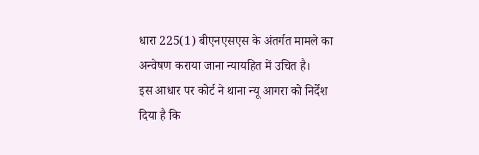धारा 225(1) बीएनएसएस के अंतर्गत मामले का अन्वेषण कराया जाना न्यायहित में उचित है।
इस आधार पर कोर्ट ने थाना न्यू आगरा को निर्देश दिया है कि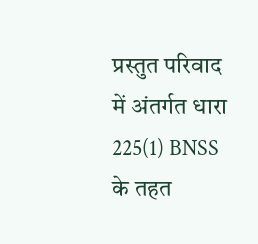प्रस्तुत परिवाद में अंतर्गत धारा 225(1) BNSS के तहत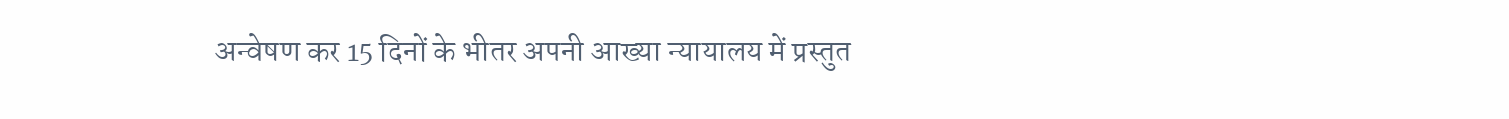अन्वेषण कर 15 दिनों के भीतर अपनी आख्या न्यायालय में प्रस्तुत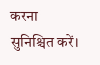करना सुनिश्चित करें।